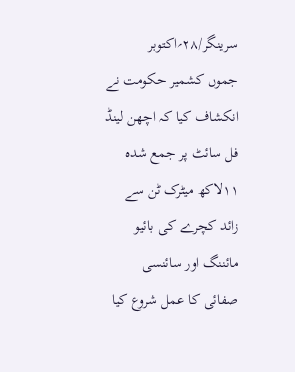سرینگر/۲۸؍اکتوبر
جموں کشمیر حکومت نے انکشاف کیا کہ اچھن لینڈ فل سائٹ پر جمع شدہ ۱۱لاکھ میٹرک ٹن سے زائد کچرے کی بائیو مائننگ اور سائنسی صفائی کا عمل شروع کیا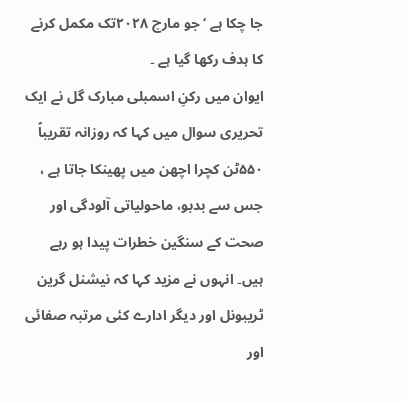جا چکا ہے ‘ جو مارچ ۲۰۲۸تک مکمل کرنے کا ہدف رکھا گیا ہے ۔
ایوان میں رکنِ اسمبلی مبارک گل نے ایک تحریری سوال میں کہا کہ روزانہ تقریباً ۵۵۰ٹن کچرا اچھن میں پھینکا جاتا ہے ، جس سے بدبو، ماحولیاتی آلودگی اور صحت کے سنگین خطرات پیدا ہو رہے ہیں۔ انہوں نے مزید کہا کہ نیشنل گرین ٹریبونل اور دیگر ادارے کئی مرتبہ صفائی اور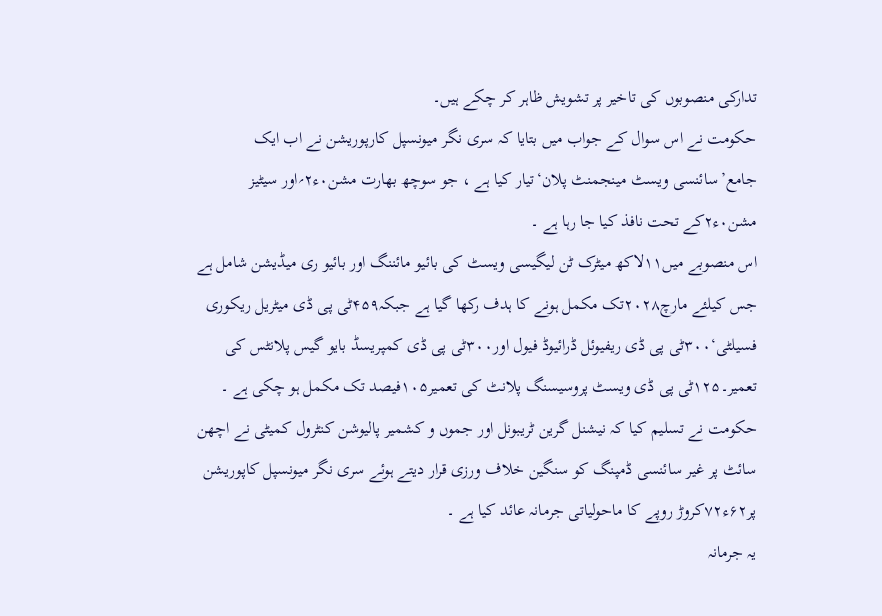تدارکی منصوبوں کی تاخیر پر تشویش ظاہر کر چکے ہیں۔
حکومت نے اس سوال کے جواب میں بتایا کہ سری نگر میونسپل کارپوریشن نے اب ایک جامع’سائنسی ویسٹ مینجمنٹ پلان‘تیار کیا ہے ، جو سوچھ بھارت مشن۰ء۲؍اور سیٹیز مشن۰ء۲کے تحت نافذ کیا جا رہا ہے ۔
اس منصوبے میں۱۱لاکھ میٹرک ٹن لیگیسی ویسٹ کی بائیو مائننگ اور بائیو ری میڈیشن شامل ہے جس کیلئے مارچ۲۰۲۸تک مکمل ہونے کا ہدف رکھا گیا ہے جبکہ۴۵۹ٹی پی ڈی میٹریل ریکوری فسیلٹی‘۳۰۰ٹی پی ڈی ریفیوئل ڈرائیوڈ فیول اور۳۰۰ٹی پی ڈی کمپریسڈ بایو گیس پلانٹس کی تعمیر۔۱۲۵ٹی پی ڈی ویسٹ پروسیسنگ پلانٹ کی تعمیر۱۰۵فیصد تک مکمل ہو چکی ہے ۔
حکومت نے تسلیم کیا کہ نیشنل گرین ٹریبونل اور جموں و کشمیر پالیوشن کنٹرول کمیٹی نے اچھن سائٹ پر غیر سائنسی ڈمپنگ کو سنگین خلاف ورزی قرار دیتے ہوئے سری نگر میونسپل کاپوریشن پر۶۲ء۷۲کروڑ روپے کا ماحولیاتی جرمانہ عائد کیا ہے ۔
یہ جرمانہ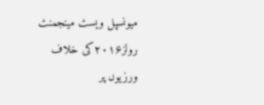میونسپل ویسٹ مینجمنٹ رولز۲۰۱۶کی خلاف ورزیوں پر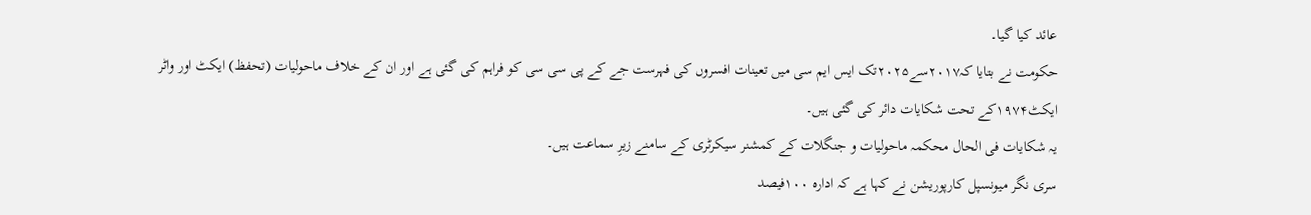عائد کیا گیا۔
حکومت نے بتایا کہ۲۰۱۷سے۲۰۲۵تک ایس ایم سی میں تعینات افسروں کی فہرست جے کے پی سی سی کو فراہم کی گئی ہے اور ان کے خلاف ماحولیات (تحفظ) ایکٹ اور واٹر ایکٹ۱۹۷۴کے تحت شکایات دائر کی گئی ہیں۔
یہ شکایات فی الحال محکمہ ماحولیات و جنگلات کے کمشنر سیکرٹری کے سامنے زیرِ سماعت ہیں۔
سری نگر میونسپل کارپوریشن نے کہا ہے کہ ادارہ ۱۰۰فیصد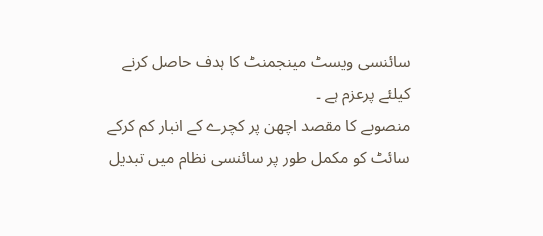سائنسی ویسٹ مینجمنٹ کا ہدف حاصل کرنے کیلئے پرعزم ہے ۔
منصوبے کا مقصد اچھن پر کچرے کے انبار کم کرکے سائٹ کو مکمل طور پر سائنسی نظام میں تبدیل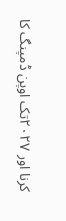کرنا اور ۲۰۲۷تک اوپن ڈمپنگ کا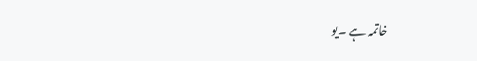خاتمہ ہے ۔یو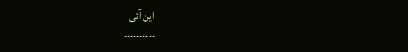این آئی
۔۔۔۔۔۔۔۔۔۔